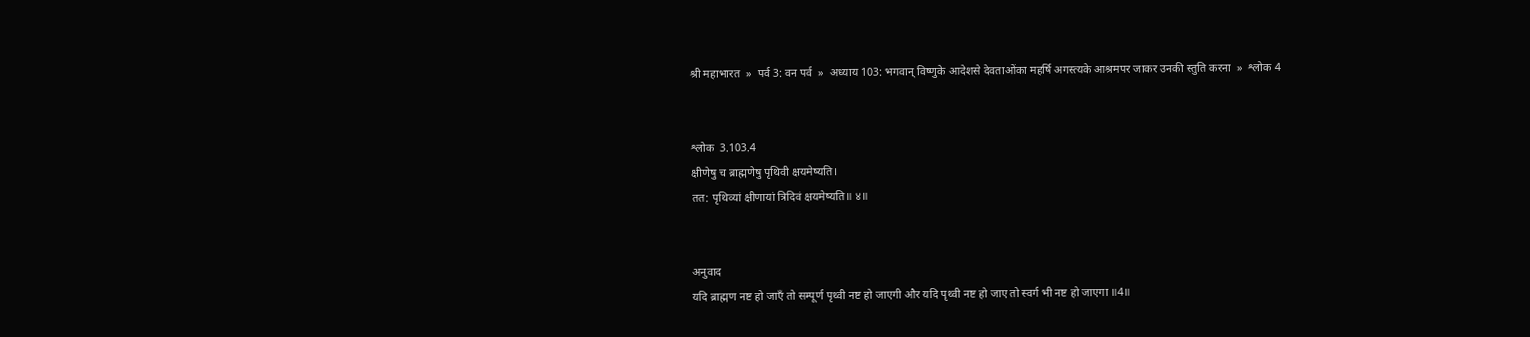श्री महाभारत  »  पर्व 3: वन पर्व  »  अध्याय 103: भगवान् विष्णुके आदेशसे देवताओंका महर्षि अगस्त्यके आश्रमपर जाकर उनकी स्तुति करना  »  श्लोक 4


श्लोक  3.103.4
क्षीणेषु च ब्राह्मणेषु पृथिवी क्षयमेष्यति।
तत: पृथिव्यां क्षीणायां त्रिदिवं क्षयमेष्यति॥ ४॥


अनुवाद
यदि ब्राह्मण नष्ट हो जाएँ तो सम्पूर्ण पृथ्वी नष्ट हो जाएगी और यदि पृथ्वी नष्ट हो जाए तो स्वर्ग भी नष्ट हो जाएगा ॥4॥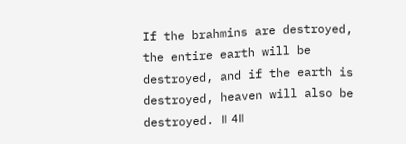If the brahmins are destroyed, the entire earth will be destroyed, and if the earth is destroyed, heaven will also be destroyed. ॥ 4॥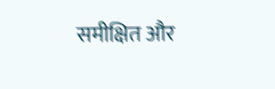समीक्षित और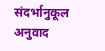संदर्भानुकूल अनुवाद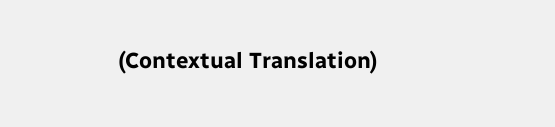(Contextual Translation)